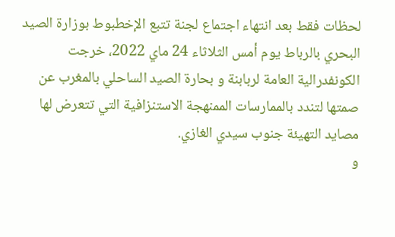لحظات فقط بعد انتهاء اجتماع لجنة تتبع الإخطبوط بوزارة الصيد البحري بالرباط يوم أمس الثلاثاء 24 ماي 2022، خرجت الكونفدرالية العامة لربابنة و بحارة الصيد الساحلي بالمغرب عن صمتها لتندد بالممارسات الممنهجة الاستنزافية التي تتعرض لها مصايد التهيئة جنوب سيدي الغازي.
و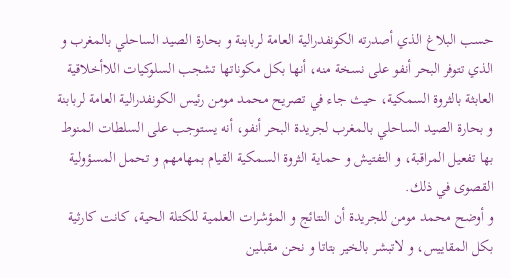حسب البلاغ الذي أصدرته الكونفدرالية العامة لربابنة و بحارة الصيد الساحلي بالمغرب و الذي تتوفر البحر أنفو على نسخة منه، أنها بكل مكوناتها تشجب السلوكيات اللاأخلاقية العابثة بالثروة السمكية، حيث جاء في تصريح محمد مومن رئيس الكونفدرالية العامة لربابنة و بحارة الصيد الساحلي بالمغرب لجريدة البحر أنفو، أنه يستوجب على السلطات المنوط بها تفعيل المراقبة، و التفتيش و حماية الثروة السمكية القيام بمهامهم و تحمل المسؤولية القصوى في ذلك.
و أوضح محمد مومن للجريدة أن النتائج و المؤشرات العلمية للكتلة الحية، كانت كارثية بكل المقاييس، و لاتبشر بالخير بتاتا و نحن مقبلين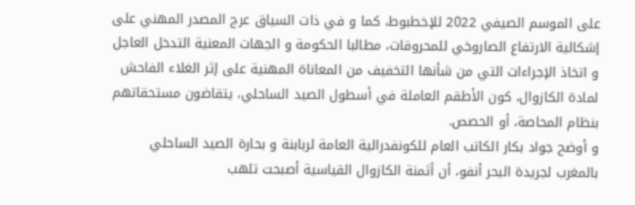على الموسم الصيفي 2022 للإخطبوط، كما و في ذات السياق عرج المصدر المهني على إشكالية الارتفاع الصاروخي للمحروقات، مطالبا الحكومة و الجهات المعنية التدخل العاجل و اتخاذ الإجراءات التي من شأنها التخفيف من المعاناة المهنية على إثر الغلاء الفاحش لمادة الكازوال، كون الأطقم العاملة في أسطول الصيد الساحلي، يتقاضون مستحقاتهم بنظام المحاصة، أو الحصص.
و أوضح جواد بكار الكاتب العام للكونفدرالية العامة لربابنة و بحارة الصيد الساحلي بالمغرب لجريدة البحر أنفو، أن أثمنة الكازوال القياسية أصبحت تلهب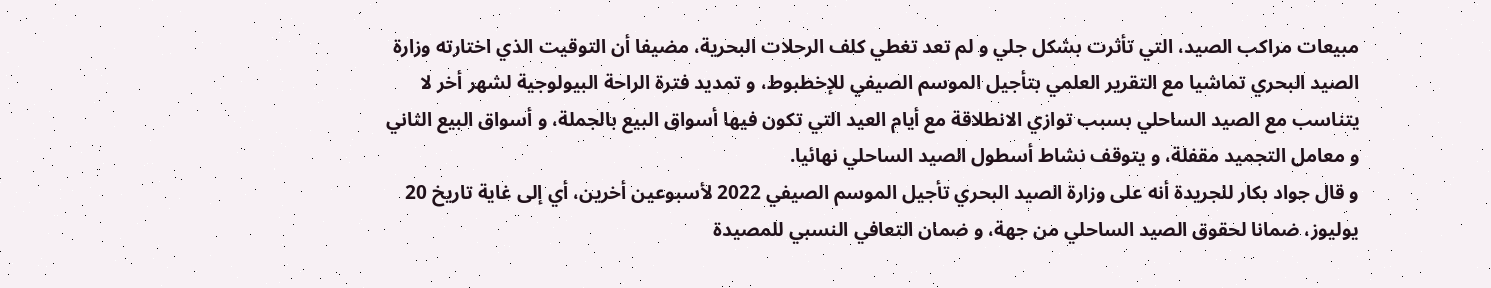مبيعات مراكب الصيد، التي تأثرت بشكل جلي و لم تعد تغطي كلف الرحلات البحرية، مضيفا أن التوقيت الذي اختارته وزارة الصيد البحري تماشيا مع التقرير العلمي بتأجيل الموسم الصيفي للإخطبوط، و تمديد فترة الراحة البيولوجية لشهر أخر لا يتناسب مع الصيد الساحلي بسبب توازي الانطلاقة مع أيام العيد التي تكون فيها أسواق البيع بالجملة، و أسواق البيع الثاني و معامل التجميد مقفلة، و يتوقف نشاط أسطول الصيد الساحلي نهائيا.
و قال جواد بكار للجريدة أنه على وزارة الصيد البحري تأجيل الموسم الصيفي 2022 لأسبوعين أخرين، أي إلى غاية تاريخ 20 يوليوز، ضمانا لحقوق الصيد الساحلي من جهة، و ضمان التعافي النسبي للمصيدة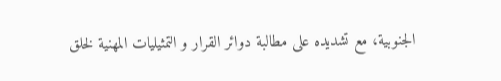الجنوبية، مع تشديده على مطالبة دوائر القرار و التمثيليات المهنية لخلق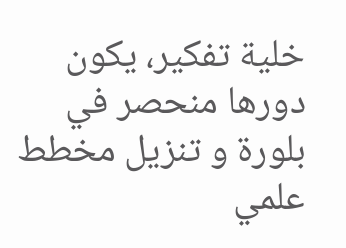خلية تفكير، يكون دورها منحصر في بلورة و تنزيل مخطط علمي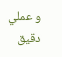و عملي دقيق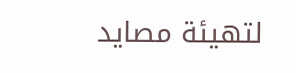لتهيئة مصايد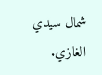شمال سيدي الغازي.